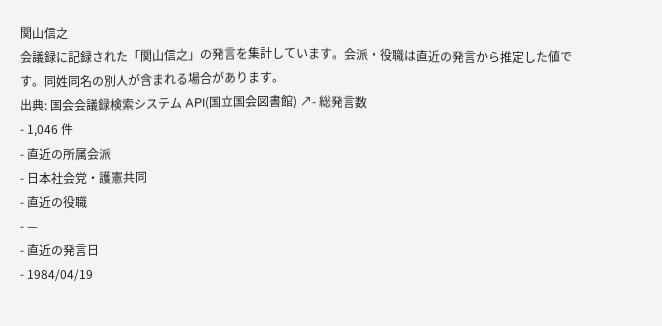関山信之
会議録に記録された「関山信之」の発言を集計しています。会派・役職は直近の発言から推定した値です。同姓同名の別人が含まれる場合があります。
出典: 国会会議録検索システム API(国立国会図書館) ↗- 総発言数
- 1,046 件
- 直近の所属会派
- 日本社会党・護憲共同
- 直近の役職
- —
- 直近の発言日
- 1984/04/19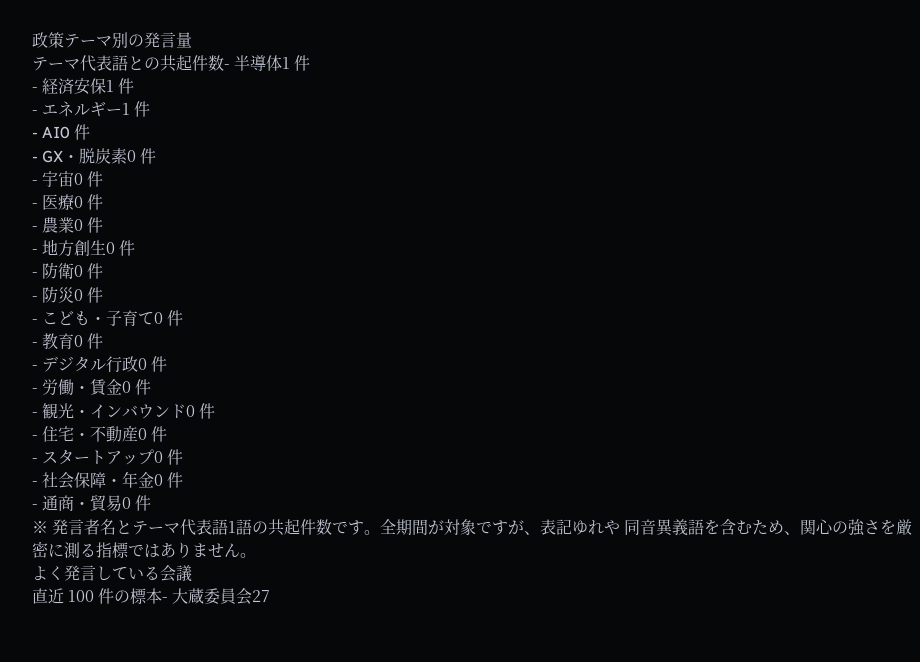政策テーマ別の発言量
テーマ代表語との共起件数- 半導体1 件
- 経済安保1 件
- エネルギー1 件
- AI0 件
- GX・脱炭素0 件
- 宇宙0 件
- 医療0 件
- 農業0 件
- 地方創生0 件
- 防衛0 件
- 防災0 件
- こども・子育て0 件
- 教育0 件
- デジタル行政0 件
- 労働・賃金0 件
- 観光・インバウンド0 件
- 住宅・不動産0 件
- スタートアップ0 件
- 社会保障・年金0 件
- 通商・貿易0 件
※ 発言者名とテーマ代表語1語の共起件数です。全期間が対象ですが、表記ゆれや 同音異義語を含むため、関心の強さを厳密に測る指標ではありません。
よく発言している会議
直近 100 件の標本- 大蔵委員会27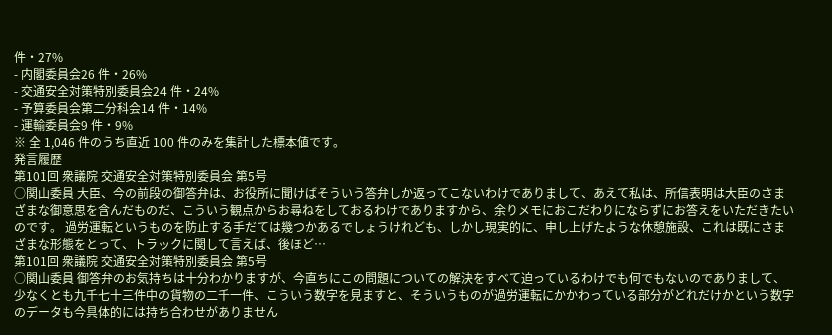件・27%
- 内閣委員会26 件・26%
- 交通安全対策特別委員会24 件・24%
- 予算委員会第二分科会14 件・14%
- 運輸委員会9 件・9%
※ 全 1,046 件のうち直近 100 件のみを集計した標本値です。
発言履歴
第101回 衆議院 交通安全対策特別委員会 第5号
○関山委員 大臣、今の前段の御答弁は、お役所に聞けばそういう答弁しか返ってこないわけでありまして、あえて私は、所信表明は大臣のさまざまな御意思を含んだものだ、こういう観点からお尋ねをしておるわけでありますから、余りメモにおこだわりにならずにお答えをいただきたいのです。 過労運転というものを防止する手だては幾つかあるでしょうけれども、しかし現実的に、申し上げたような休憩施設、これは既にさまざまな形態をとって、トラックに関して言えば、後ほど…
第101回 衆議院 交通安全対策特別委員会 第5号
○関山委員 御答弁のお気持ちは十分わかりますが、今直ちにこの問題についての解決をすべて迫っているわけでも何でもないのでありまして、少なくとも九千七十三件中の貨物の二千一件、こういう数字を見ますと、そういうものが過労運転にかかわっている部分がどれだけかという数字のデータも今具体的には持ち合わせがありません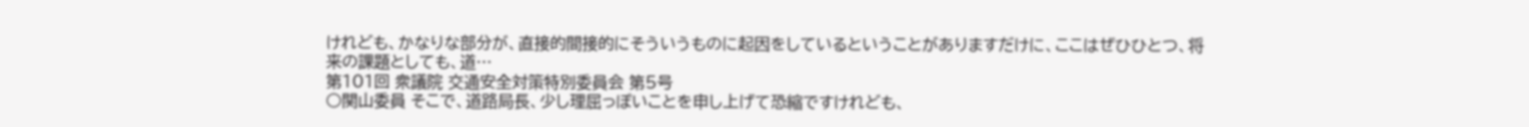けれども、かなりな部分が、直接的間接的にそういうものに起因をしているということがありますだけに、ここはぜひひとつ、将来の課題としても、道…
第101回 衆議院 交通安全対策特別委員会 第5号
○関山委員 そこで、道路局長、少し理屈っぽいことを申し上げて恐縮ですけれども、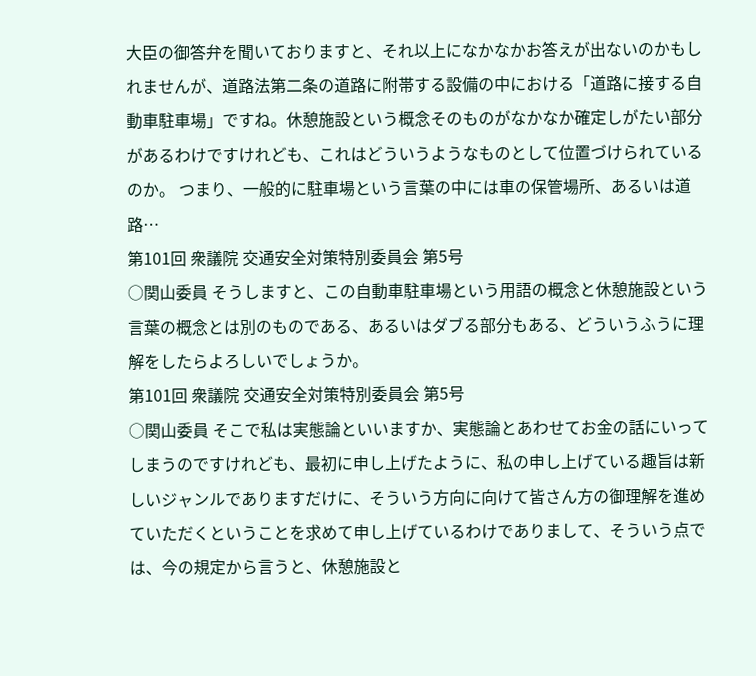大臣の御答弁を聞いておりますと、それ以上になかなかお答えが出ないのかもしれませんが、道路法第二条の道路に附帯する設備の中における「道路に接する自動車駐車場」ですね。休憩施設という概念そのものがなかなか確定しがたい部分があるわけですけれども、これはどういうようなものとして位置づけられているのか。 つまり、一般的に駐車場という言葉の中には車の保管場所、あるいは道路…
第101回 衆議院 交通安全対策特別委員会 第5号
○関山委員 そうしますと、この自動車駐車場という用語の概念と休憩施設という言葉の概念とは別のものである、あるいはダブる部分もある、どういうふうに理解をしたらよろしいでしょうか。
第101回 衆議院 交通安全対策特別委員会 第5号
○関山委員 そこで私は実態論といいますか、実態論とあわせてお金の話にいってしまうのですけれども、最初に申し上げたように、私の申し上げている趣旨は新しいジャンルでありますだけに、そういう方向に向けて皆さん方の御理解を進めていただくということを求めて申し上げているわけでありまして、そういう点では、今の規定から言うと、休憩施設と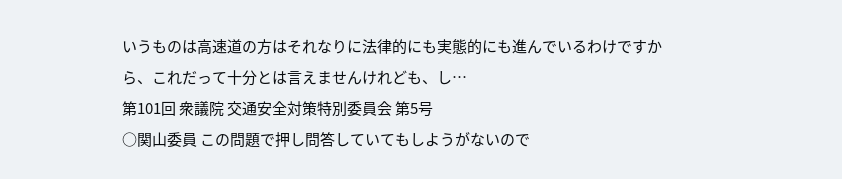いうものは高速道の方はそれなりに法律的にも実態的にも進んでいるわけですから、これだって十分とは言えませんけれども、し…
第101回 衆議院 交通安全対策特別委員会 第5号
○関山委員 この問題で押し問答していてもしようがないので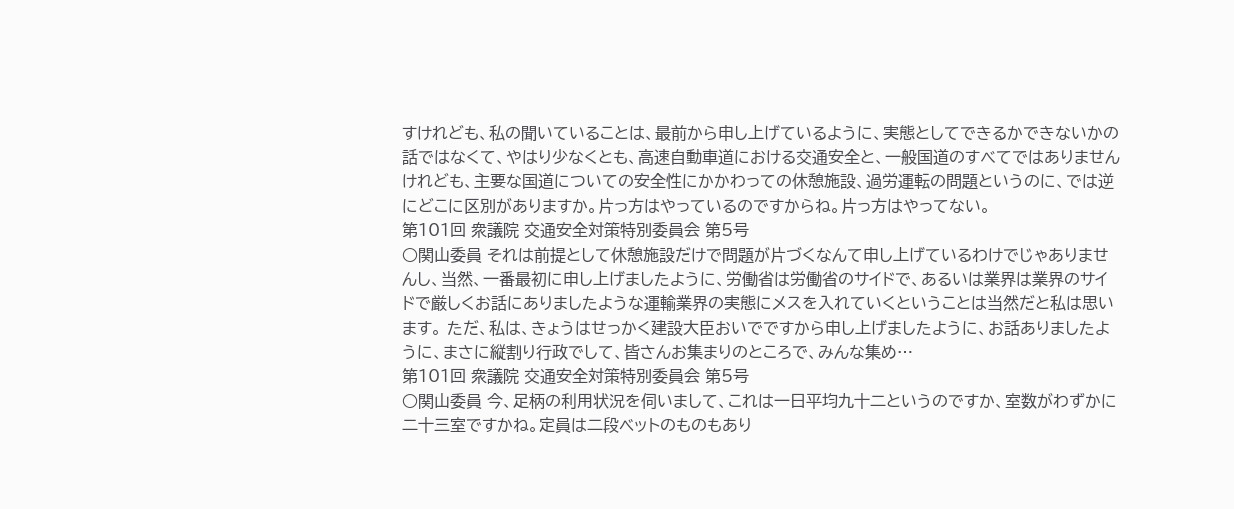すけれども、私の聞いていることは、最前から申し上げているように、実態としてできるかできないかの話ではなくて、やはり少なくとも、高速自動車道における交通安全と、一般国道のすべてではありませんけれども、主要な国道についての安全性にかかわっての休憩施設、過労運転の問題というのに、では逆にどこに区別がありますか。片っ方はやっているのですからね。片っ方はやってない。
第101回 衆議院 交通安全対策特別委員会 第5号
○関山委員 それは前提として休憩施設だけで問題が片づくなんて申し上げているわけでじゃありませんし、当然、一番最初に申し上げましたように、労働省は労働省のサイドで、あるいは業界は業界のサイドで厳しくお話にありましたような運輸業界の実態にメスを入れていくということは当然だと私は思います。 ただ、私は、きょうはせっかく建設大臣おいでですから申し上げましたように、お話ありましたように、まさに縦割り行政でして、皆さんお集まりのところで、みんな集め…
第101回 衆議院 交通安全対策特別委員会 第5号
○関山委員 今、足柄の利用状況を伺いまして、これは一日平均九十二というのですか、室数がわずかに二十三室ですかね。定員は二段ベットのものもあり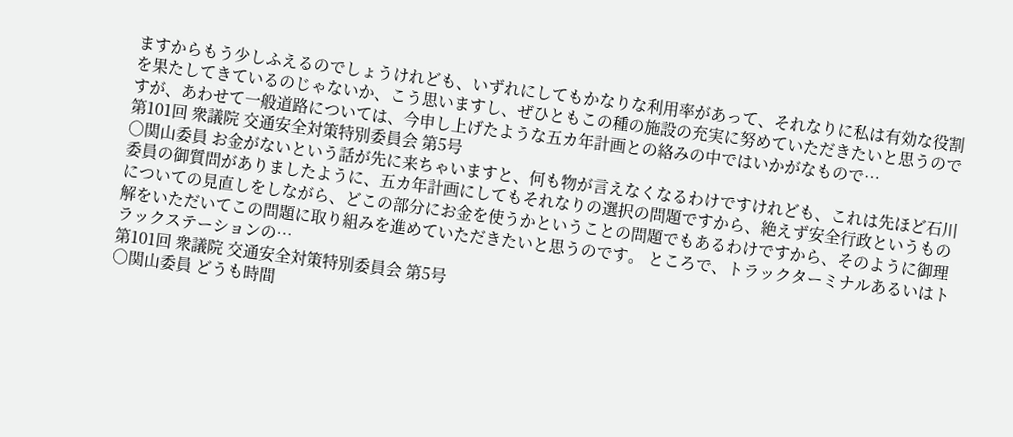ますからもう少しふえるのでしょうけれども、いずれにしてもかなりな利用率があって、それなりに私は有効な役割を果たしてきているのじゃないか、こう思いますし、ぜひともこの種の施設の充実に努めていただきたいと思うのですが、あわせて一般道路については、今申し上げたような五カ年計画との絡みの中ではいかがなもので…
第101回 衆議院 交通安全対策特別委員会 第5号
○関山委員 お金がないという話が先に来ちゃいますと、何も物が言えなくなるわけですけれども、これは先ほど石川委員の御質問がありましたように、五カ年計画にしてもそれなりの選択の問題ですから、絶えず安全行政というものについての見直しをしながら、どこの部分にお金を使うかということの問題でもあるわけですから、そのように御理解をいただいてこの問題に取り組みを進めていただきたいと思うのです。 ところで、トラックターミナルあるいはトラックステーションの…
第101回 衆議院 交通安全対策特別委員会 第5号
○関山委員 どうも時間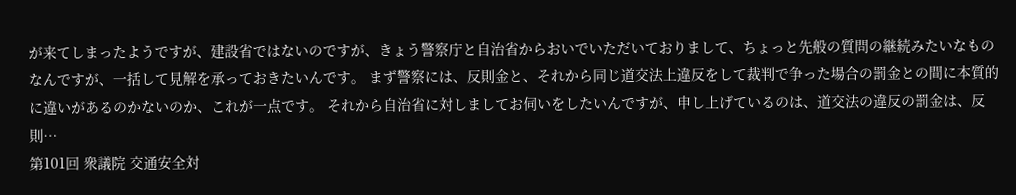が来てしまったようですが、建設省ではないのですが、きょう警察庁と自治省からおいでいただいておりまして、ちょっと先般の質問の継続みたいなものなんですが、一括して見解を承っておきたいんです。 まず警察には、反則金と、それから同じ道交法上違反をして裁判で争った場合の罰金との間に本質的に違いがあるのかないのか、これが一点です。 それから自治省に対しましてお伺いをしたいんですが、申し上げているのは、道交法の違反の罰金は、反則…
第101回 衆議院 交通安全対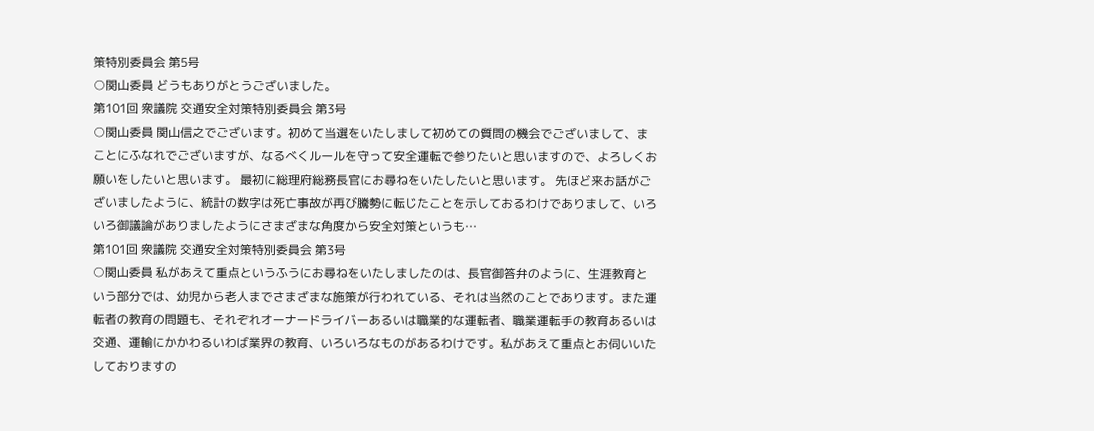策特別委員会 第5号
○関山委員 どうもありがとうございました。
第101回 衆議院 交通安全対策特別委員会 第3号
○関山委員 関山信之でございます。初めて当選をいたしまして初めての質問の機会でございまして、まことにふなれでございますが、なるべくルールを守って安全運転で参りたいと思いますので、よろしくお願いをしたいと思います。 最初に総理府総務長官にお尋ねをいたしたいと思います。 先ほど来お話がございましたように、統計の数字は死亡事故が再び騰勢に転じたことを示しておるわけでありまして、いろいろ御議論がありましたようにさまざまな角度から安全対策というも…
第101回 衆議院 交通安全対策特別委員会 第3号
○関山委員 私があえて重点というふうにお尋ねをいたしましたのは、長官御答弁のように、生涯教育という部分では、幼児から老人までさまざまな施策が行われている、それは当然のことであります。また運転者の教育の問題も、それぞれオーナードライバーあるいは職業的な運転者、職業運転手の教育あるいは交通、運輸にかかわるいわば業界の教育、いろいろなものがあるわけです。私があえて重点とお伺いいたしておりますの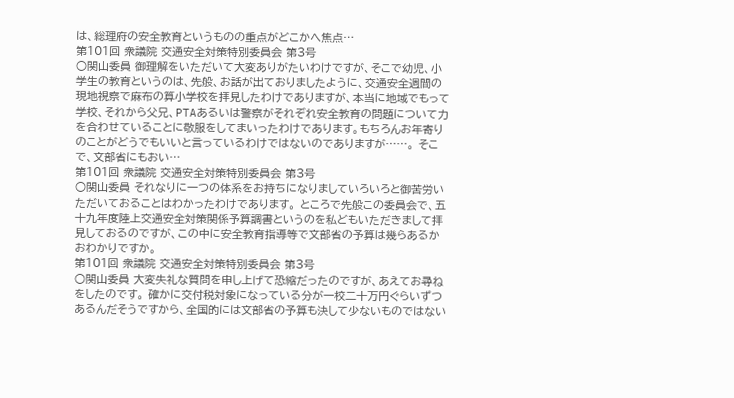は、総理府の安全教育というものの重点がどこかへ焦点…
第101回 衆議院 交通安全対策特別委員会 第3号
○関山委員 御理解をいただいて大変ありがたいわけですが、そこで幼児、小学生の教育というのは、先般、お話が出ておりましたように、交通安全週間の現地視察で麻布の算小学校を拝見したわけでありますが、本当に地域でもって学校、それから父兄、PTAあるいは警察がそれぞれ安全教育の問題について力を合わせていることに敬服をしてまいったわけであります。もちろんお年寄りのことがどうでもいいと言っているわけではないのでありますが……。 そこで、文部省にもおい…
第101回 衆議院 交通安全対策特別委員会 第3号
○関山委員 それなりに一つの体系をお持ちになりましていろいろと御苦労いただいておることはわかったわけであります。 ところで先般この委員会で、五十九年度陸上交通安全対策関係予算調書というのを私どもいただきまして拝見しておるのですが、この中に安全教育指導等で文部省の予算は幾らあるかおわかりですか。
第101回 衆議院 交通安全対策特別委員会 第3号
○関山委員 大変失礼な質問を申し上げて恐縮だったのですが、あえてお尋ねをしたのです。 確かに交付税対象になっている分が一校二十万円ぐらいずつあるんだそうですから、全国的には文部省の予算も決して少ないものではない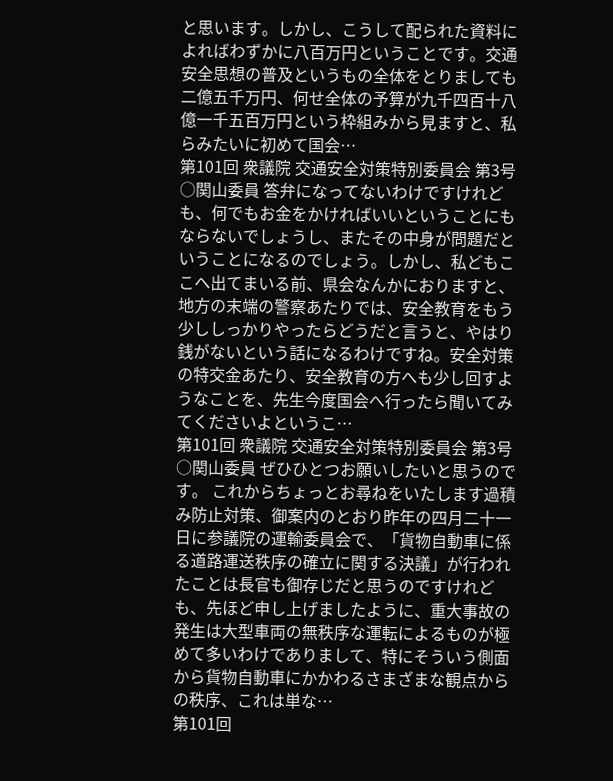と思います。しかし、こうして配られた資料によればわずかに八百万円ということです。交通安全思想の普及というもの全体をとりましても二億五千万円、何せ全体の予算が九千四百十八億一千五百万円という枠組みから見ますと、私らみたいに初めて国会…
第101回 衆議院 交通安全対策特別委員会 第3号
○関山委員 答弁になってないわけですけれども、何でもお金をかければいいということにもならないでしょうし、またその中身が問題だということになるのでしょう。しかし、私どもここへ出てまいる前、県会なんかにおりますと、地方の末端の警察あたりでは、安全教育をもう少ししっかりやったらどうだと言うと、やはり銭がないという話になるわけですね。安全対策の特交金あたり、安全教育の方へも少し回すようなことを、先生今度国会へ行ったら聞いてみてくださいよというこ…
第101回 衆議院 交通安全対策特別委員会 第3号
○関山委員 ぜひひとつお願いしたいと思うのです。 これからちょっとお尋ねをいたします過積み防止対策、御案内のとおり昨年の四月二十一日に参議院の運輸委員会で、「貨物自動車に係る道路運送秩序の確立に関する決議」が行われたことは長官も御存じだと思うのですけれども、先ほど申し上げましたように、重大事故の発生は大型車両の無秩序な運転によるものが極めて多いわけでありまして、特にそういう側面から貨物自動車にかかわるさまざまな観点からの秩序、これは単な…
第101回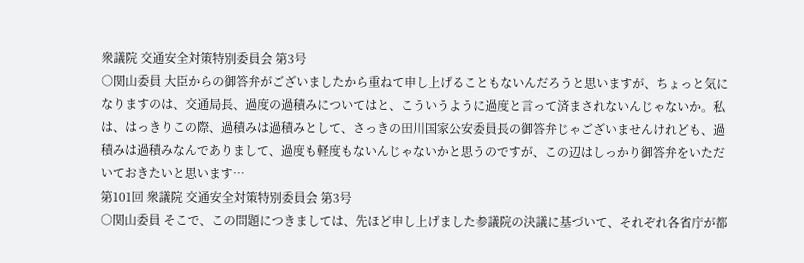衆議院 交通安全対策特別委員会 第3号
○関山委員 大臣からの御答弁がございましたから重ねて申し上げることもないんだろうと思いますが、ちょっと気になりますのは、交通局長、過度の過積みについてはと、こういうように過度と言って済まされないんじゃないか。私は、はっきりこの際、過積みは過積みとして、さっきの田川国家公安委員長の御答弁じゃございませんけれども、過積みは過積みなんでありまして、過度も軽度もないんじゃないかと思うのですが、この辺はしっかり御答弁をいただいておきたいと思います…
第101回 衆議院 交通安全対策特別委員会 第3号
○関山委員 そこで、この問題につきましては、先ほど申し上げました参議院の決議に基づいて、それぞれ各省庁が都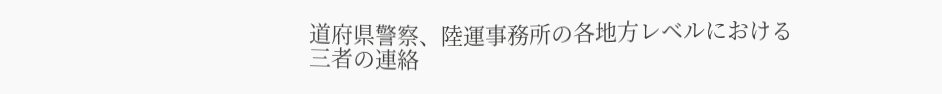道府県警察、陸運事務所の各地方レベルにおける三者の連絡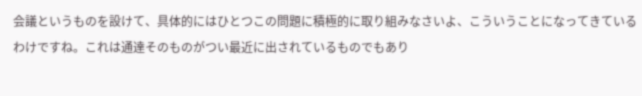会議というものを設けて、具体的にはひとつこの問題に積極的に取り組みなさいよ、こういうことになってきているわけですね。これは通達そのものがつい最近に出されているものでもあり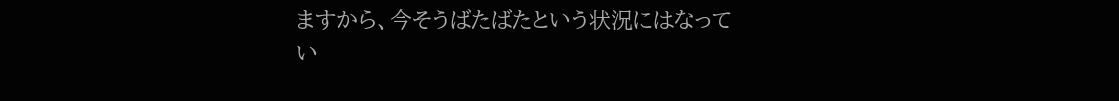ますから、今そうばたばたという状況にはなってい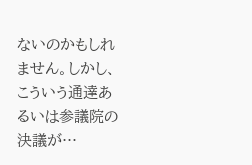ないのかもしれません。しかし、こういう通達あるいは参議院の決議が…